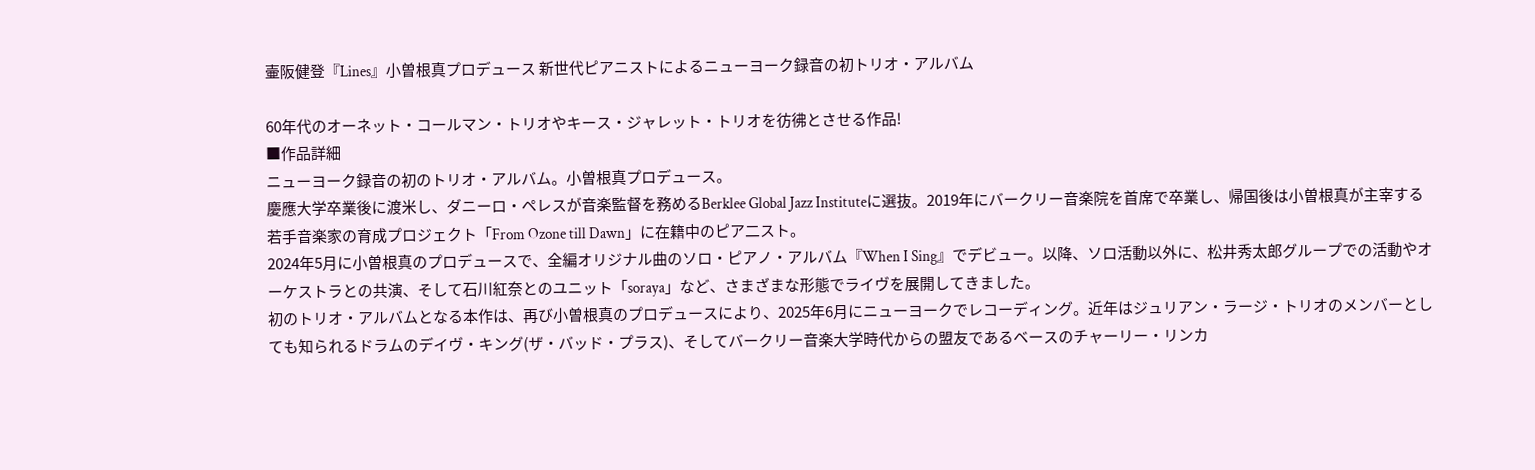壷阪健登『Lines』小曽根真プロデュース 新世代ピアニストによるニューヨーク録音の初トリオ・アルバム

60年代のオーネット・コールマン・トリオやキース・ジャレット・トリオを彷彿とさせる作品!
■作品詳細
ニューヨーク録音の初のトリオ・アルバム。小曽根真プロデュース。
慶應大学卒業後に渡米し、ダニーロ・ペレスが音楽監督を務めるBerklee Global Jazz Instituteに選抜。2019年にバークリー音楽院を首席で卒業し、帰国後は小曽根真が主宰する若手音楽家の育成プロジェクト「From Ozone till Dawn」に在籍中のピア二スト。
2024年5月に小曽根真のプロデュースで、全編オリジナル曲のソロ・ピアノ・アルバム『When I Sing』でデビュー。以降、ソロ活動以外に、松井秀太郎グループでの活動やオーケストラとの共演、そして石川紅奈とのユニット「soraya」など、さまざまな形態でライヴを展開してきました。
初のトリオ・アルバムとなる本作は、再び小曽根真のプロデュースにより、2025年6月にニューヨークでレコーディング。近年はジュリアン・ラージ・トリオのメンバーとしても知られるドラムのデイヴ・キング(ザ・バッド・プラス)、そしてバークリー音楽大学時代からの盟友であるベースのチャーリー・リンカ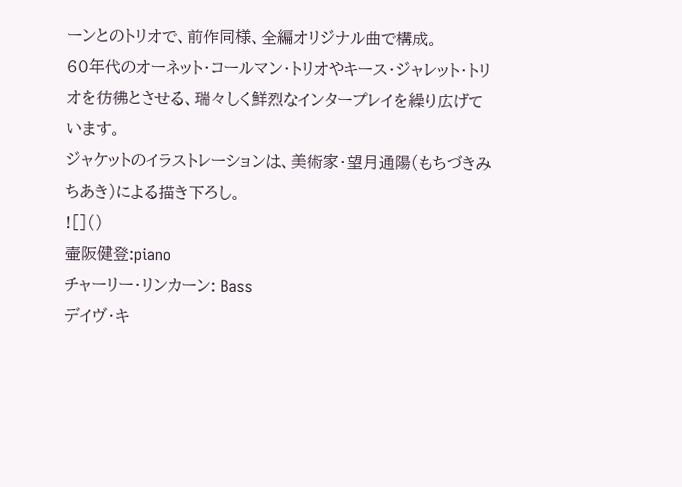ーンとのトリオで、前作同様、全編オリジナル曲で構成。
60年代のオーネット・コールマン・トリオやキース・ジャレット・トリオを彷彿とさせる、瑞々しく鮮烈なインタープレイを繰り広げています。
ジャケットのイラストレーションは、美術家・望月通陽(もちづきみちあき)による描き下ろし。
![]()
壷阪健登:piano
チャーリー・リンカーン: Bass
デイヴ・キ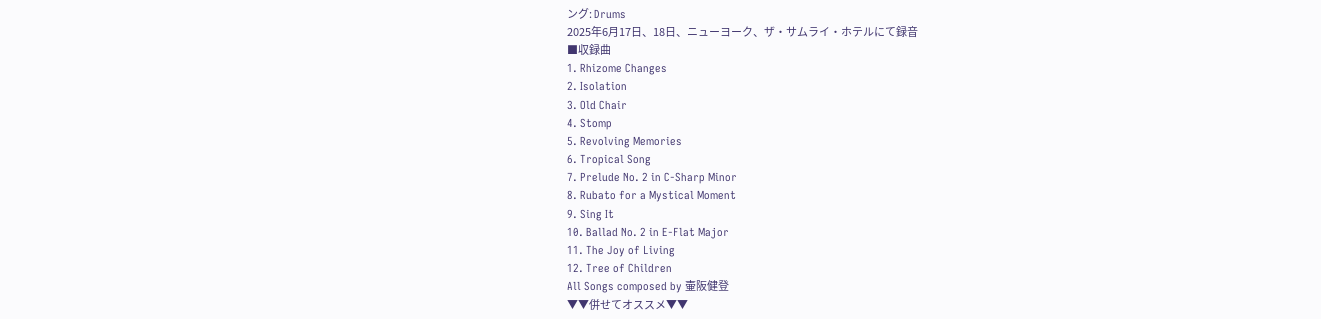ング: Drums
2025年6月17日、18日、ニューヨーク、ザ・サムライ・ホテルにて録音
■収録曲
1. Rhizome Changes
2. Isolation
3. Old Chair
4. Stomp
5. Revolving Memories
6. Tropical Song
7. Prelude No. 2 in C-Sharp Minor
8. Rubato for a Mystical Moment
9. Sing It
10. Ballad No. 2 in E-Flat Major
11. The Joy of Living
12. Tree of Children
All Songs composed by 壷阪健登
▼▼併せてオススメ▼▼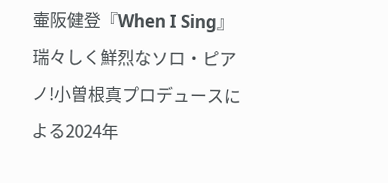壷阪健登『When I Sing』
瑞々しく鮮烈なソロ・ピアノ!小曽根真プロデュースによる2024年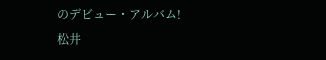のデビュー・アルバム!
松井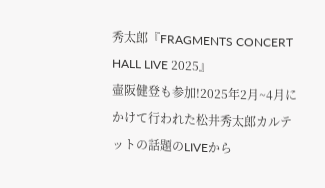秀太郎『FRAGMENTS CONCERT HALL LIVE 2025』
壷阪健登も参加!2025年2月~4月にかけて行われた松井秀太郎カルテットの話題のLIVEから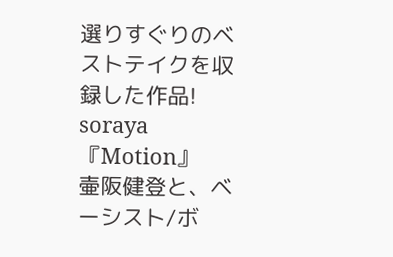選りすぐりのベストテイクを収録した作品!
soraya『Motion』
壷阪健登と、ベーシスト/ボ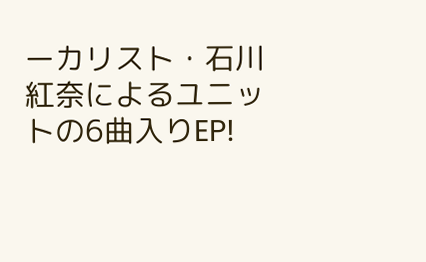ーカリスト・石川紅奈によるユニットの6曲入りEP!